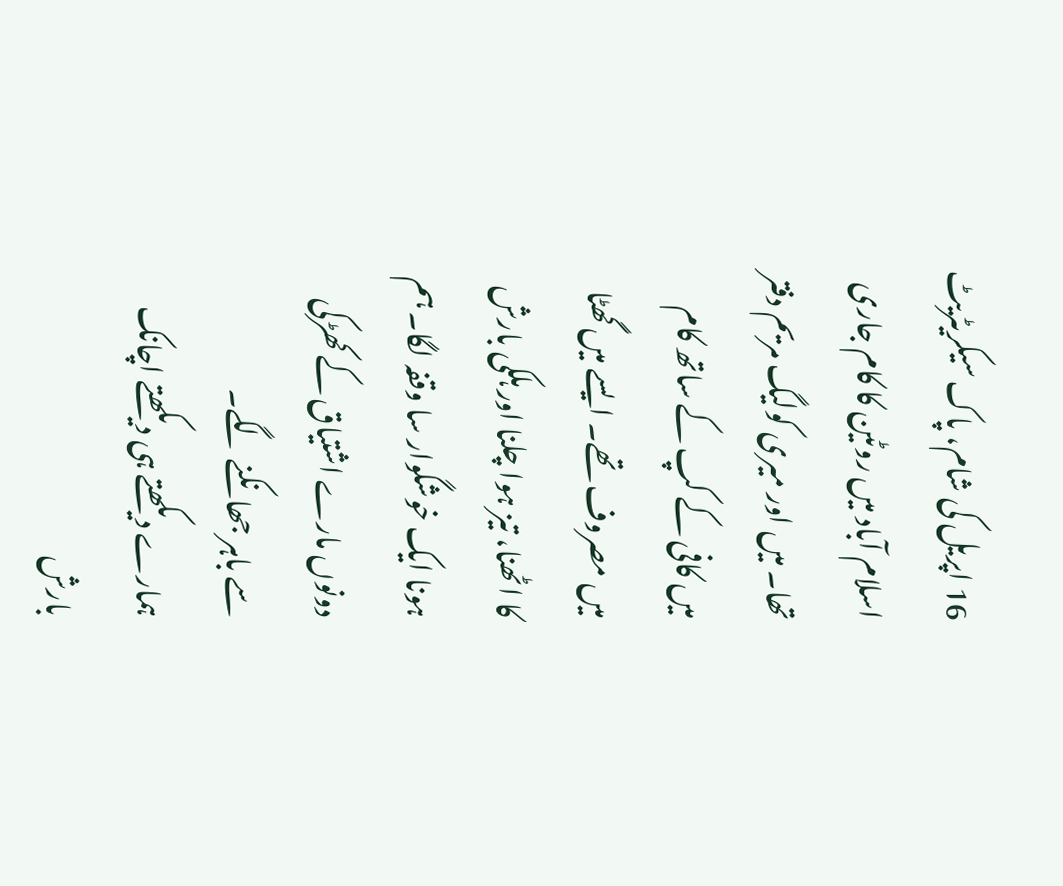16 اپریل کی شام، پاک سیکریٹریٹ اسلام آباد میں روٹین کا کام جاری تھا۔ میں اور میری کولیگ مریم دفتر میں کافی کے کپ کے ساتھ کام میں مصروف تھے۔ ایسے میں گھٹا کا اٹھنا، تیز ہوا چلنا اور ہلکی بارش ہونا ایک خوشگوار سا وقفہ لگا۔ ہم دونوں مارے اشتیاق کے کھڑکی سے باہر جھانکنے لگے۔
ہمارے دیکھتے ہی دیکھتے اچانک بارش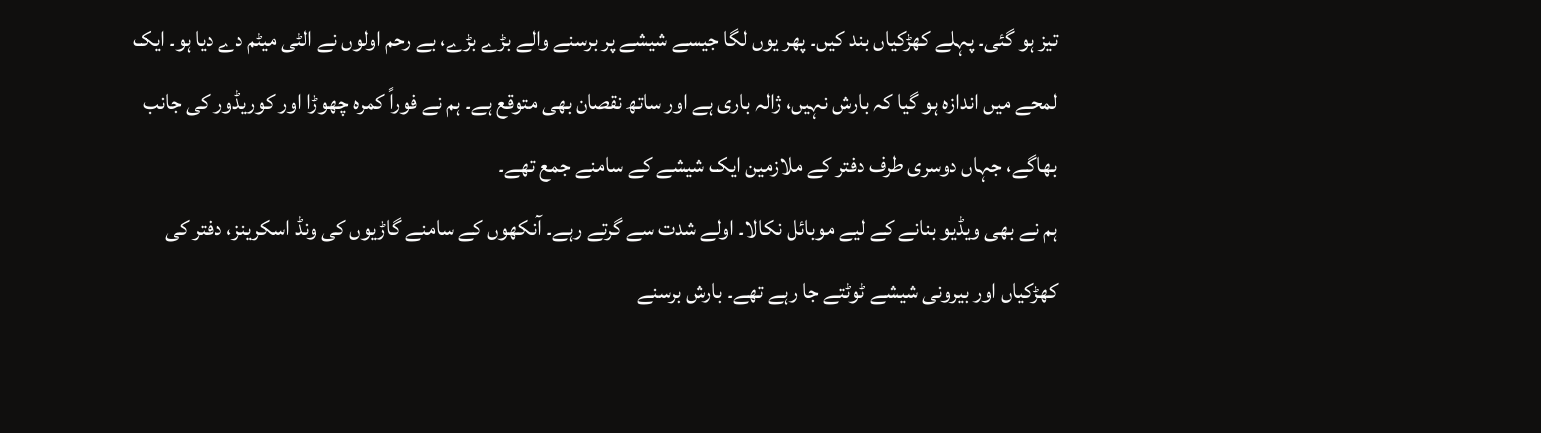تیز ہو گئی۔ پہلے کھڑکیاں بند کیں۔ پھر یوں لگا جیسے شیشے پر برسنے والے بڑے بڑے، بے رحم اولوں نے الٹی میٹم دے دیا ہو۔ ایک لمحے میں اندازہ ہو گیا کہ بارش نہیں، ژالہ باری ہے اور ساتھ نقصان بھی متوقع ہے۔ ہم نے فوراً کمرہ چھوڑا اور کوریڈور کی جانب بھاگے، جہاں دوسری طرف دفتر کے ملازمین ایک شیشے کے سامنے جمع تھے۔
ہم نے بھی ویڈیو بنانے کے لیے موبائل نکالا۔ اولے شدت سے گرتے رہے۔ آنکھوں کے سامنے گاڑیوں کی ونڈ اسکرینز، دفتر کی کھڑکیاں اور بیرونی شیشے ٹوٹتے جا رہے تھے۔ بارش برسنے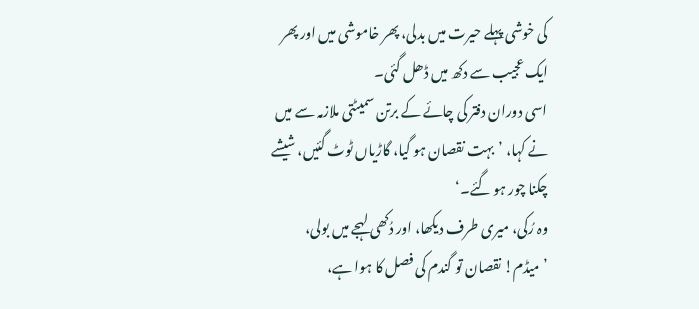کی خوشی پہلے حیرت میں بدلی، پھر خاموشی میں اور پھر ایک عجیب سے دکھ میں ڈھل گئی۔
اسی دوران دفتر کی چائے کے برتن سمیٹتی ملازمہ سے میں نے کہا، ’بہت نقصان ہو گیا، گاڑیاں ٹوٹ گئیں، شیشے چکنا چور ہو گئے۔‘
وہ رُکی، میری طرف دیکھا، اور دُکھی لہجے میں بولی، ’میڈم! نقصان تو گندم کی فصل کا ہوا ہے،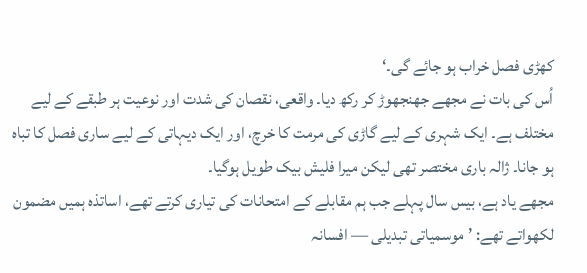کھڑی فصل خراب ہو جائے گی۔‘
اُس کی بات نے مجھے جھنجھوڑ کر رکھ دیا۔ واقعی، نقصان کی شدت اور نوعیت ہر طبقے کے لیے مختلف ہے۔ ایک شہری کے لیے گاڑی کی مرمت کا خرچ، اور ایک دیہاتی کے لیے ساری فصل کا تباہ ہو جانا۔ ژالہ باری مختصر تھی لیکن میرا فلیش بیک طویل ہوگیا۔
مجھے یاد ہے، بیس سال پہلے جب ہم مقابلے کے امتحانات کی تیاری کرتے تھے، اساتذہ ہمیں مضمون لکھواتے تھے: ’موسمیاتی تبدیلی — افسانہ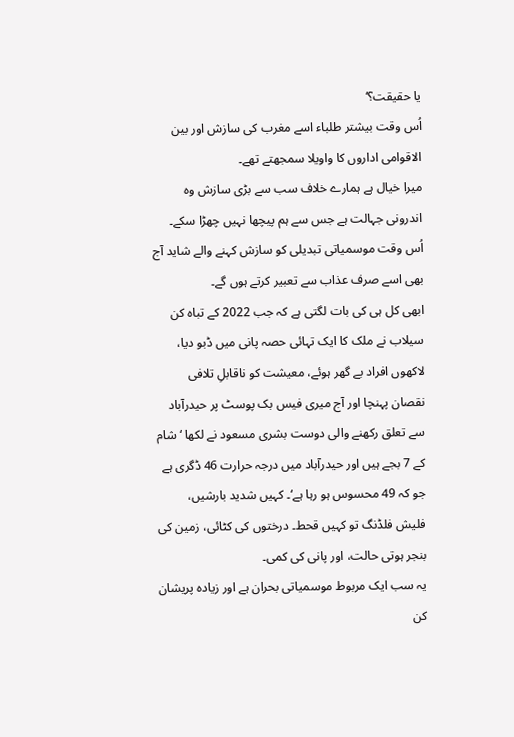یا حقیقت؟‘
اُس وقت بیشتر طلباء اسے مغرب کی سازش اور بین الاقوامی اداروں کا واویلا سمجھتے تھے۔
میرا خیال ہے ہمارے خلاف سب سے بڑی سازش وہ اندرونی جہالت ہے جس سے ہم پیچھا نہیں چھڑا سکے۔ اُس وقت موسمیاتی تبدیلی کو سازش کہنے والے شاید آج بھی اسے صرف عذاب سے تعبیر کرتے ہوں گے۔
ابھی کل ہی کی بات لگتی ہے کہ جب 2022 کے تباہ کن سیلاب نے ملک کا ایک تہائی حصہ پانی میں ڈبو دیا، لاکھوں افراد بے گھر ہوئے، معیشت کو ناقابلِ تلافی نقصان پہنچا اور آج میری فیس بک پوسٹ پر حیدرآباد سے تعلق رکھنے والی دوست بشری مسعود نے لکھا ‘ شام کے 7 بجے ہیں اور حیدرآباد میں درجہ حرارت 46 ڈگری ہے جو کہ 49 محسوس ہو رہا ہے‘۔ کہیں شدید بارشیں، فلیش فلڈنگ تو کہیں قحط۔ درختوں کی کٹائی، زمین کی بنجر ہوتی حالت، اور پانی کی کمی۔
یہ سب ایک مربوط موسمیاتی بحران ہے اور زیادہ پریشان کن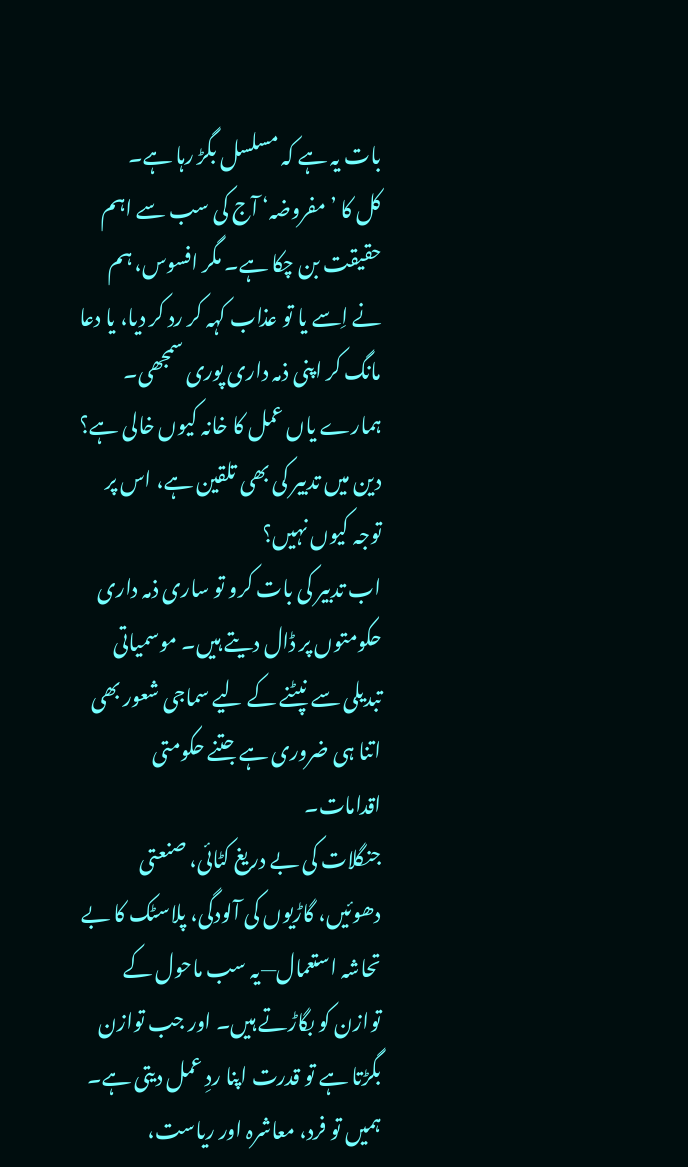بات یہ ہے کہ مسلسل بگڑ رہا ہے۔
کل کا ’مفروضہ‘ آج کی سب سے اہم حقیقت بن چکا ہے۔ مگر افسوس، ہم نے اِسے یا تو عذاب کہہ کر رد کر دیا، یا دعا مانگ کر اپنی ذمہ داری پوری سمجھی۔ ہمارے یاں عمل کا خانہ کیوں خالی ہے؟
دین میں تدبیر کی بھی تلقین ہے، اس پر توجہ کیوں نہیں؟
اب تدبیر کی بات کرو تو ساری ذمہ داری حکومتوں پر ڈال دیتے ہیں۔ موسمیاتی تبدیلی سے نپٹنے کے لیے سماجی شعور بھی اتنا ہی ضروری ہے جتنے حکومتی اقدامات۔
جنگلات کی بے دریغ کٹائی، صنعتی دھوئیں، گاڑیوں کی آلودگی، پلاسٹک کا بے تحاشہ استعمال—یہ سب ماحول کے توازن کو بگاڑتے ہیں۔ اور جب توازن بگڑتا ہے تو قدرت اپنا ردِ عمل دیتی ہے۔
ہمیں تو فرد، معاشرہ اور ریاست،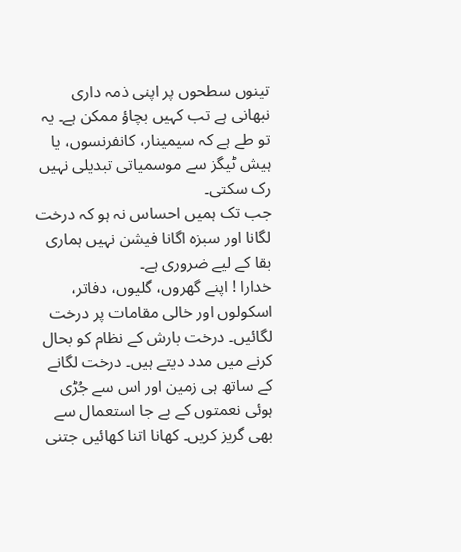تینوں سطحوں پر اپنی ذمہ داری نبھانی ہے تب کہیں بچاؤ ممکن ہے۔ یہ تو طے ہے کہ سیمینار، کانفرنسوں، یا ہیش ٹیگز سے موسمیاتی تبدیلی نہیں رک سکتی۔
جب تک ہمیں احساس نہ ہو کہ درخت لگانا اور سبزہ اگانا فیشن نہیں ہماری بقا کے لیے ضروری ہے۔
خدارا ! اپنے گھروں، گلیوں، دفاتر، اسکولوں اور خالی مقامات پر درخت لگائیں۔ درخت بارش کے نظام کو بحال کرنے میں مدد دیتے ہیں۔ درخت لگانے کے ساتھ ہی زمین اور اس سے جُڑی ہوئی نعمتوں کے بے جا استعمال سے بھی گریز کریں۔ کھانا اتنا کھائیں جتنی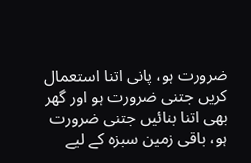ضرورت ہو، پانی اتنا استعمال کریں جتنی ضرورت ہو اور گھر بھی اتنا بنائیں جتنی ضرورت ہو، باقی زمین سبزہ کے لیے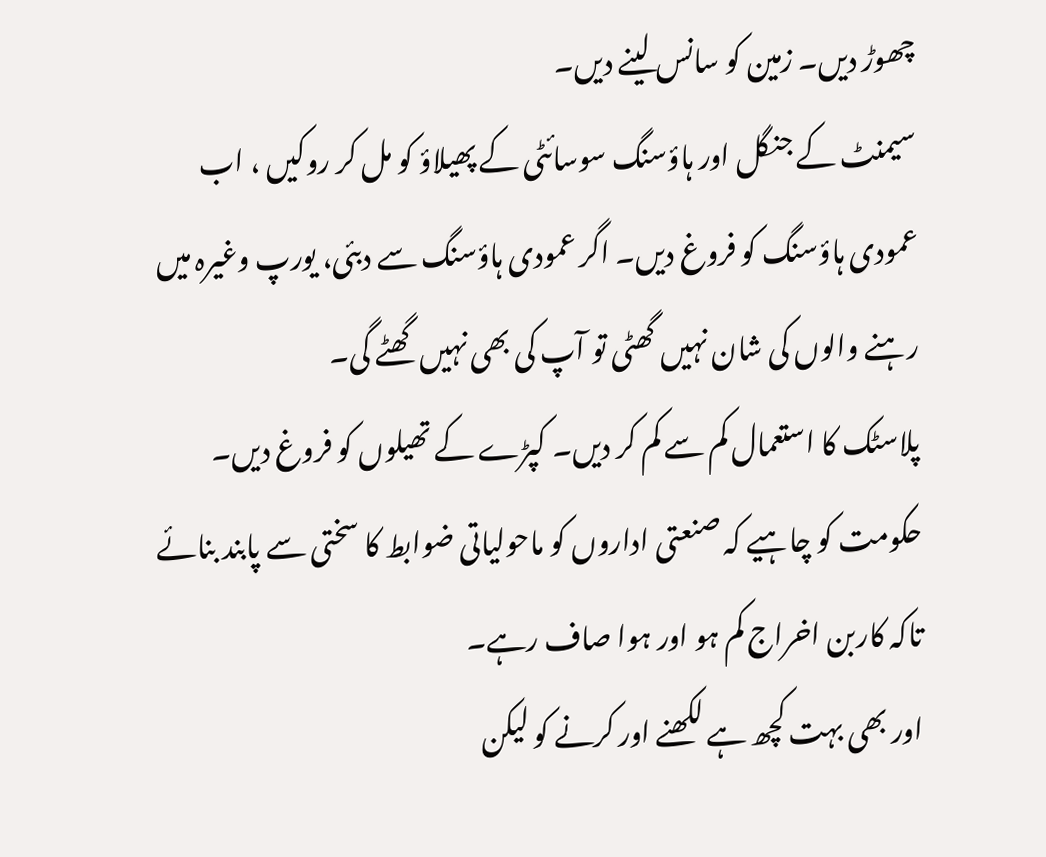چھوڑ دیں۔ زمین کو سانس لینے دیں۔
سیمنٹ کے جنگل اور ہاؤسنگ سوسائٹی کے پھیلاؤ کو مل کر روکیں ، اب عمودی ہاؤسنگ کو فروغ دیں۔ اگر عمودی ہاؤسنگ سے دبئی، یورپ وغیرہ میں رہنے والوں کی شان نہیں گھٹی تو آپ کی بھی نہیں گھٹے گی۔
پلاسٹک کا استعمال کم سے کم کر دیں۔ کپڑے کے تھیلوں کو فروغ دیں۔ حکومت کو چاہیے کہ صنعتی اداروں کو ماحولیاتی ضوابط کا سختی سے پابند بنائے تاکہ کاربن اخراج کم ہو اور ہوا صاف رہے۔
اور بھی بہت کچھ ہے لکھنے اور کرنے کو لیکن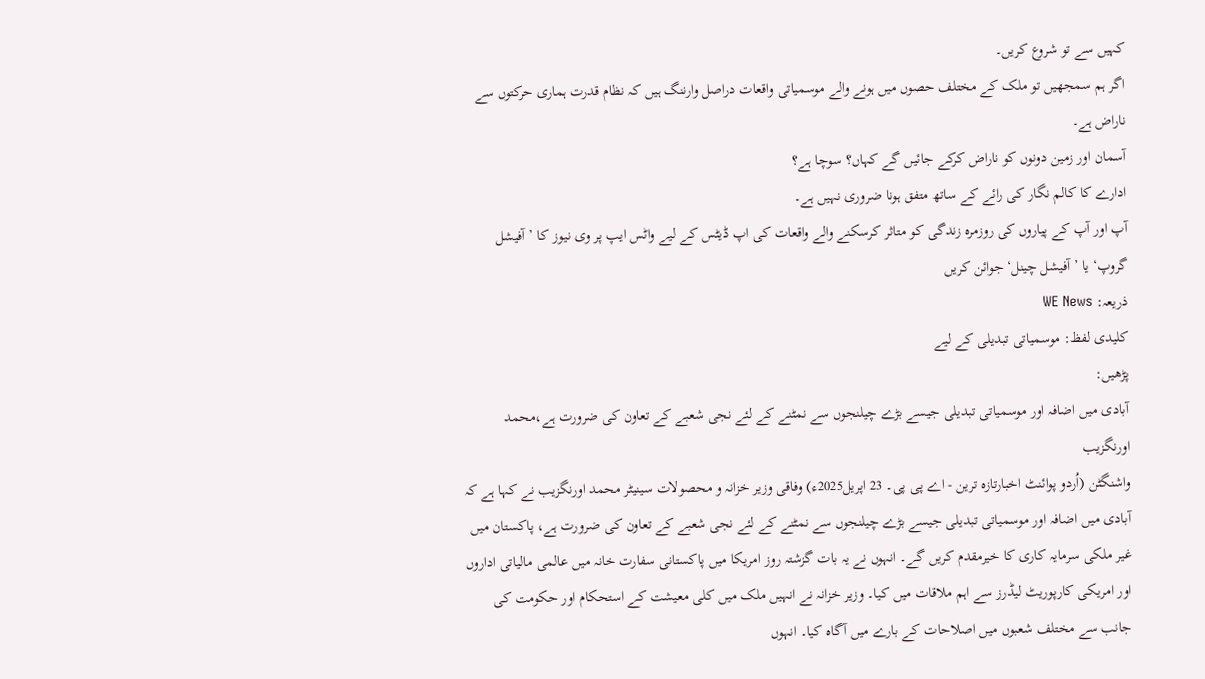کہیں سے تو شروع کریں۔
اگر ہم سمجھیں تو ملک کے مختلف حصوں میں ہونے والے موسمیاتی واقعات دراصل وارننگ ہیں کہ نظام قدرت ہماری حرکتوں سے ناراض ہے۔
آسمان اور زمین دونوں کو ناراض کرکے جائیں گے کہاں؟ سوچا ہے؟
ادارے کا کالم نگار کی رائے کے ساتھ متفق ہونا ضروری نہیں ہے۔
آپ اور آپ کے پیاروں کی روزمرہ زندگی کو متاثر کرسکنے والے واقعات کی اپ ڈیٹس کے لیے واٹس ایپ پر وی نیوز کا ’آفیشل گروپ‘ یا ’آفیشل چینل‘ جوائن کریں
ذریعہ: WE News
کلیدی لفظ: موسمیاتی تبدیلی کے لیے
پڑھیں:
آبادی میں اضافہ اور موسمیاتی تبدیلی جیسے بڑے چیلنجوں سے نمٹنے کے لئے نجی شعبے کے تعاون کی ضرورت ہے،محمد اورنگزیب
واشنگٹن (اُردو پوائنٹ اخبارتازہ ترین - اے پی پی۔ 23 اپریل2025ء) وفاقی وزیر خزانہ و محصولات سینیٹر محمد اورنگزیب نے کہا ہے کہ آبادی میں اضافہ اور موسمیاتی تبدیلی جیسے بڑے چیلنجوں سے نمٹنے کے لئے نجی شعبے کے تعاون کی ضرورت ہے، پاکستان میں غیر ملکی سرمایہ کاری کا خیرمقدم کریں گے۔ انہوں نے یہ بات گزشتہ روز امریکا میں پاکستانی سفارت خانہ میں عالمی مالیاتی اداروں اور امریکی کارپوریٹ لیڈرز سے اہم ملاقات میں کیا۔ وزیر خزانہ نے انہیں ملک میں کلی معیشت کے استحکام اور حکومت کی جانب سے مختلف شعبوں میں اصلاحات کے بارے میں آگاہ کیا۔ انہوں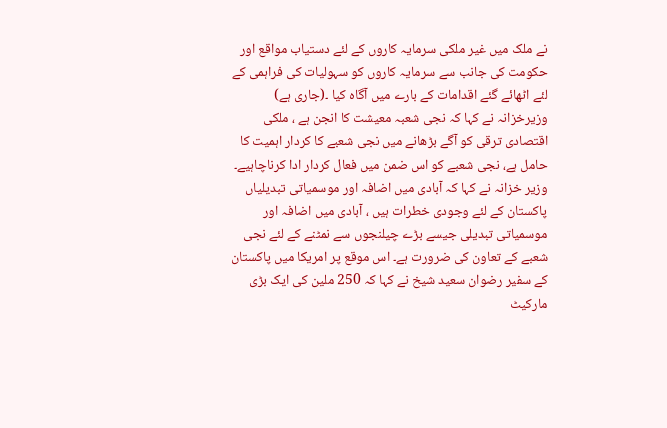نے ملک میں غیر ملکی سرمایہ کاروں کے لئے دستیاب مواقع اور حکومت کی جانب سے سرمایہ کاروں کو سہولیات کی فراہمی کے لئے اٹھائے گئے اقدامات کے بارے میں آگاہ کیا ۔(جاری ہے)
وزیرخزانہ نے کہا کہ نجی شعبہ معیشت کا انجن ہے ، ملکی اقتصادی ترقی کو آگے بڑھانے میں نجی شعبے کا کردار اہمیت کا حامل ہے، نجی شعبے کو اس ضمن میں فعال کردار ادا کرناچاہیے۔
وزیر خزانہ نے کہا کہ آبادی میں اضافہ اور موسمیاتی تبدیلیاں پاکستان کے لئے وجودی خطرات ہیں ، آبادی میں اضافہ اور موسمیاتی تبدیلی جیسے بڑے چیلنجوں سے نمٹنے کے لئے نجی شعبے کے تعاون کی ضرورت ہے۔ اس موقع پر امریکا میں پاکستان کے سفیر رضوان سعید شیخ نے کہا کہ 250 ملین کی ایک بڑی مارکیٹ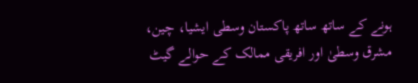ہونے کے ساتھ ساتھ پاکستان وسطی ایشیا، چین، مشرق وسطیٰ اور افریقی ممالک کے حوالے گیٹ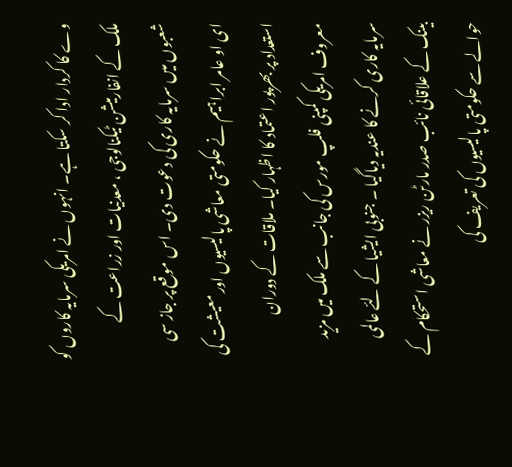وے کا کردار ادا کر سکتا ہے۔ انہوں نے امریکی سرمایہ کاروں کو ملک کے انفارمیشن ٹیکنالوجی ، معدنیات اور زراعت کے شعبوں میں سرمایہ کاری کی دعوت دی۔ اس موقع پر جاز سی ای او عامر ابراہیم نے حکومتی معاشی پالیسیوں اور معیشت کی استعداد پر بھرپور اعتماد کا اظہار کیا۔ ملاقات کے دوران معروف امریکی کمپنی فلپ مورس کی جانب سے ملک میں مزید سرمایہ کاری کرنے کا عندیہ دیاگیا ۔ جنوبی ایشیا کے لئے عالمی بینک کے علاقائی نائب صدر مارٹن ریزر نے معاشی استحکام کے حوالے سے حکومتی پالیسیوں کی تعریف کی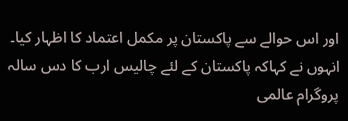اور اس حوالے سے پاکستان پر مکمل اعتماد کا اظہار کیا۔ انہوں نے کہاکہ پاکستان کے لئے چالیس ارب کا دس سالہ پروگرام عالمی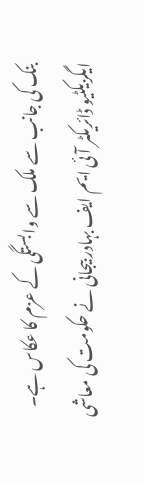بنک کی جانب سے ملک سے وابستگی کے عزم کا عکاس ہے۔ ایگزیکٹیو ڈائریکٹر آئی ایم ایف بہادر بیجانی نے حکومت کی معاشی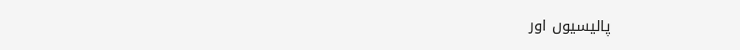پالیسیوں اور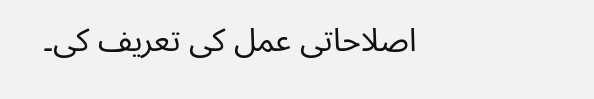اصلاحاتی عمل کی تعریف کی۔